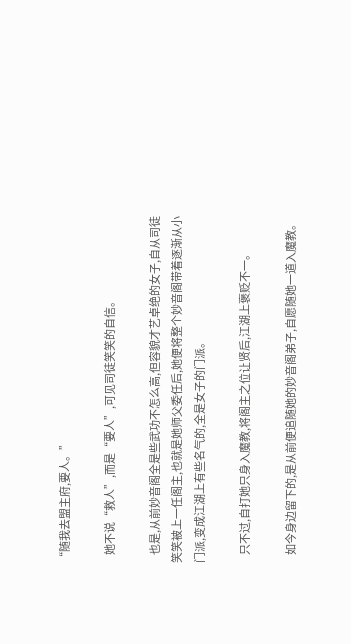“随我去盟主府,要人。”

    她不说“救人”,而是“要人”,可见司徒笑笑的自信。

    也是,从前妙音阁全是些武功不怎么高,但容貌才艺卓绝的女子,自从司徒笑笑被上一任阁主,也就是她师父委任后,她便将整个妙音阁带着逐渐从小门派,变成江湖上有些名气的,全是女子的门派。

    只不过,自打她只身入魔教,将阁主之位让贤后,江湖上褒贬不一。

    如今身边留下的,是从前便追随她的妙音阁弟子,自愿随她一道入魔教。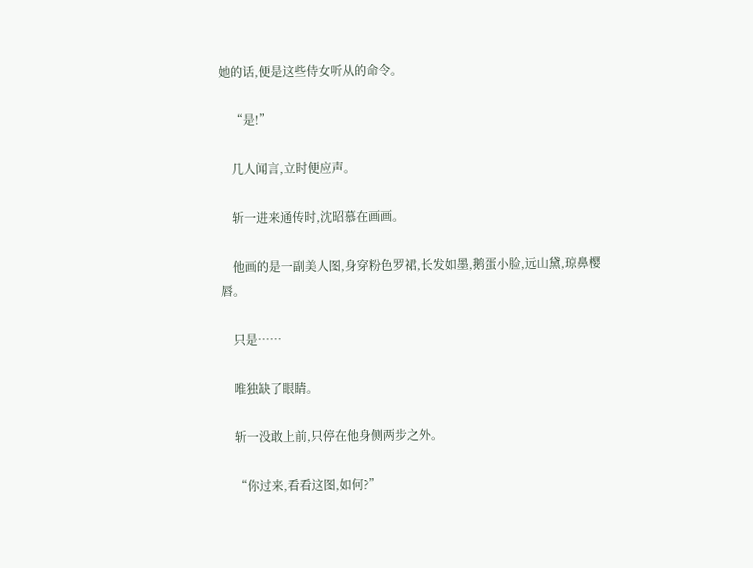她的话,便是这些侍女听从的命令。

    “是!”

    几人闻言,立时便应声。

    斩一进来通传时,沈昭慕在画画。

    他画的是一副美人图,身穿粉色罗裙,长发如墨,鹅蛋小脸,远山黛,琼鼻樱唇。

    只是……

    唯独缺了眼睛。

    斩一没敢上前,只停在他身侧两步之外。

    “你过来,看看这图,如何?”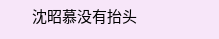沈昭慕没有抬头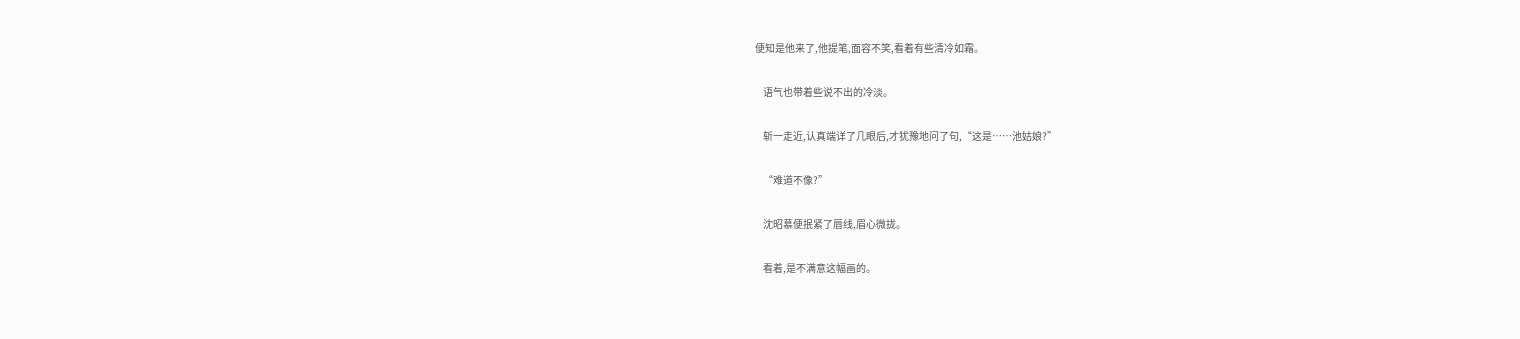便知是他来了,他提笔,面容不笑,看着有些清冷如霜。

    语气也带着些说不出的冷淡。

    斩一走近,认真端详了几眼后,才犹豫地问了句,“这是……池姑娘?”

    “难道不像?”

    沈昭慕便抿紧了唇线,眉心微拢。

    看着,是不满意这幅画的。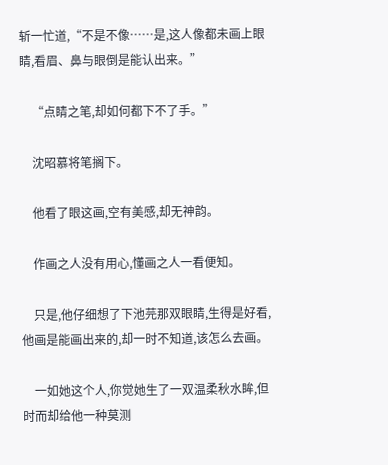斩一忙道,“不是不像……是,这人像都未画上眼睛,看眉、鼻与眼倒是能认出来。”

    “点睛之笔,却如何都下不了手。”

    沈昭慕将笔搁下。

    他看了眼这画,空有美感,却无神韵。

    作画之人没有用心,懂画之人一看便知。

    只是,他仔细想了下池芫那双眼睛,生得是好看,他画是能画出来的,却一时不知道,该怎么去画。

    一如她这个人,你觉她生了一双温柔秋水眸,但时而却给他一种莫测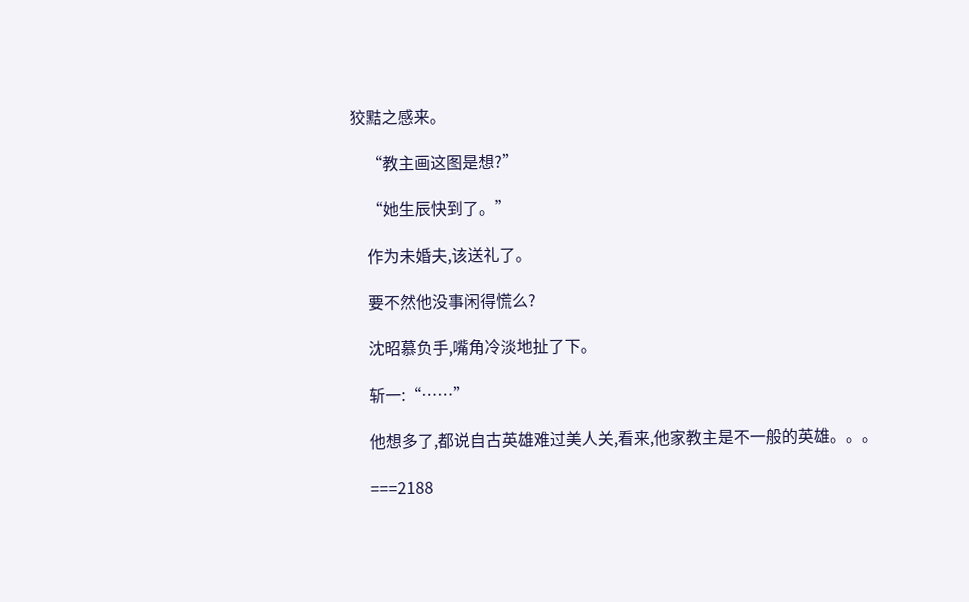狡黠之感来。

    “教主画这图是想?”

    “她生辰快到了。”

    作为未婚夫,该送礼了。

    要不然他没事闲得慌么?

    沈昭慕负手,嘴角冷淡地扯了下。

    斩一:“……”

    他想多了,都说自古英雄难过美人关,看来,他家教主是不一般的英雄。。。

    ===2188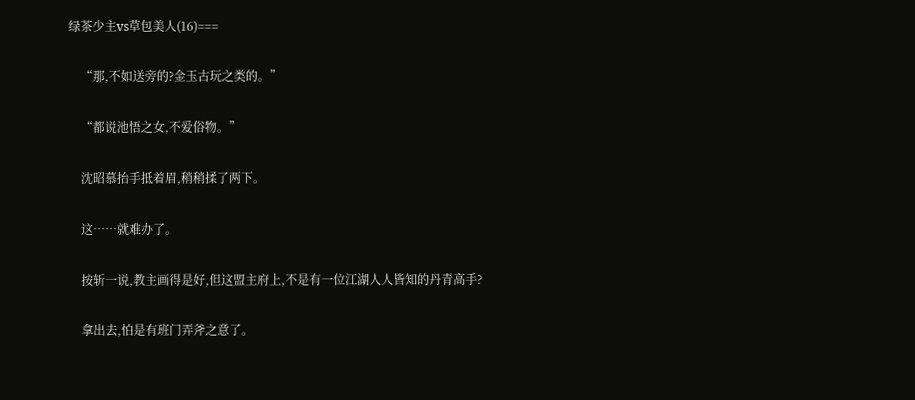绿茶少主vs草包美人(16)===

    “那,不如送旁的?金玉古玩之类的。”

    “都说池悟之女,不爱俗物。”

    沈昭慕抬手抵着眉,稍稍揉了两下。

    这……就难办了。

    按斩一说,教主画得是好,但这盟主府上,不是有一位江湖人人皆知的丹青高手?

    拿出去,怕是有班门弄斧之意了。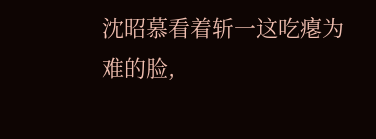沈昭慕看着斩一这吃瘪为难的脸,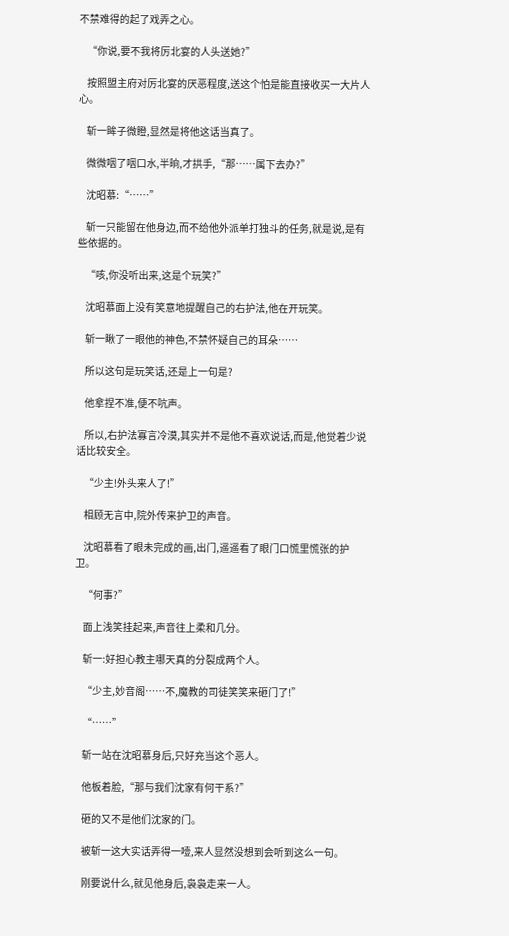不禁难得的起了戏弄之心。

    “你说,要不我将厉北宴的人头送她?”

    按照盟主府对厉北宴的厌恶程度,送这个怕是能直接收买一大片人心。

    斩一眸子微瞪,显然是将他这话当真了。

    微微咽了咽口水,半晌,才拱手,“那……属下去办?”

    沈昭慕:“……”

    斩一只能留在他身边,而不给他外派单打独斗的任务,就是说,是有些依据的。

    “咳,你没听出来,这是个玩笑?”

    沈昭慕面上没有笑意地提醒自己的右护法,他在开玩笑。

    斩一瞅了一眼他的神色,不禁怀疑自己的耳朵……

    所以这句是玩笑话,还是上一句是?

    他拿捏不准,便不吭声。

    所以,右护法寡言冷漠,其实并不是他不喜欢说话,而是,他觉着少说话比较安全。

    “少主!外头来人了!”

    相顾无言中,院外传来护卫的声音。

    沈昭慕看了眼未完成的画,出门,遥遥看了眼门口慌里慌张的护卫。

    “何事?”

    面上浅笑挂起来,声音往上柔和几分。

    斩一:好担心教主哪天真的分裂成两个人。

    “少主,妙音阁……不,魔教的司徒笑笑来砸门了!”

    “……”

    斩一站在沈昭慕身后,只好充当这个恶人。

    他板着脸,“那与我们沈家有何干系?”

    砸的又不是他们沈家的门。

    被斩一这大实话弄得一噎,来人显然没想到会听到这么一句。

    刚要说什么,就见他身后,袅袅走来一人。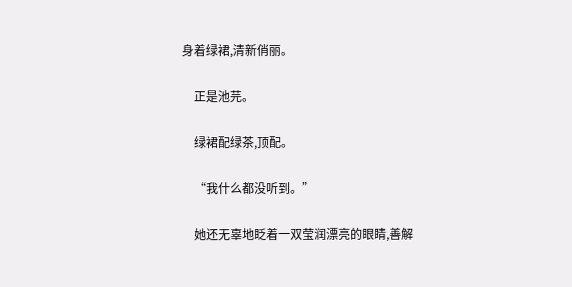身着绿裙,清新俏丽。

    正是池芫。

    绿裙配绿茶,顶配。

    “我什么都没听到。”

    她还无辜地眨着一双莹润漂亮的眼睛,善解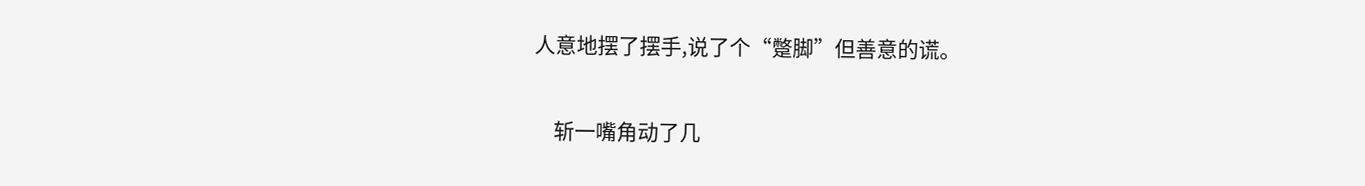人意地摆了摆手,说了个“蹩脚”但善意的谎。

    斩一嘴角动了几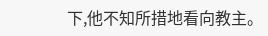下,他不知所措地看向教主。